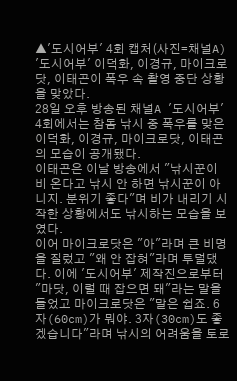▲'도시어부' 4회 캡처(사진=채널A)
'도시어부' 이덕화, 이경규, 마이크로닷, 이태곤이 폭우 속 촬영 중단 상황을 맞았다.
28일 오후 방송된 채널A '도시어부' 4회에서는 참돔 낚시 중 폭우를 맞은 이덕화, 이경규, 마이크로닷, 이태곤의 모습이 공개됐다.
이태곤은 이날 방송에서 "낚시꾼이 비 온다고 낚시 안 하면 낚시꾼이 아니지. 분위기 좋다"며 비가 내리기 시작한 상황에서도 낚시하는 모습을 보였다.
이어 마이크로닷은 "아"라며 큰 비명을 질렀고 "왜 안 잡혀"라며 투덜댔다. 이에 '도시어부' 제작진으로부터 "마닷, 이럴 때 잡으면 돼"라는 말을 들었고 마이크로닷은 "말은 쉽죠. 6자(60cm)가 뭐야. 3자(30cm)도 좋겠습니다"라며 낚시의 어려움을 토로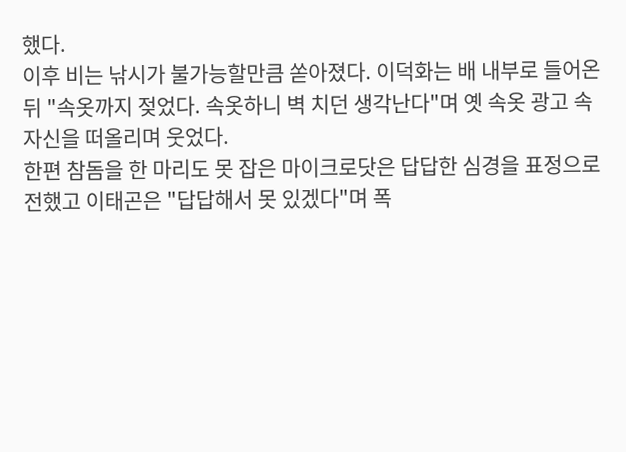했다.
이후 비는 낚시가 불가능할만큼 쏟아졌다. 이덕화는 배 내부로 들어온 뒤 "속옷까지 젖었다. 속옷하니 벽 치던 생각난다"며 옛 속옷 광고 속 자신을 떠올리며 웃었다.
한편 참돔을 한 마리도 못 잡은 마이크로닷은 답답한 심경을 표정으로 전했고 이태곤은 "답답해서 못 있겠다"며 폭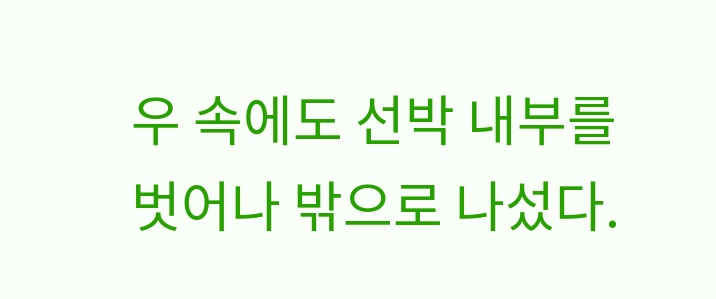우 속에도 선박 내부를 벗어나 밖으로 나섰다.